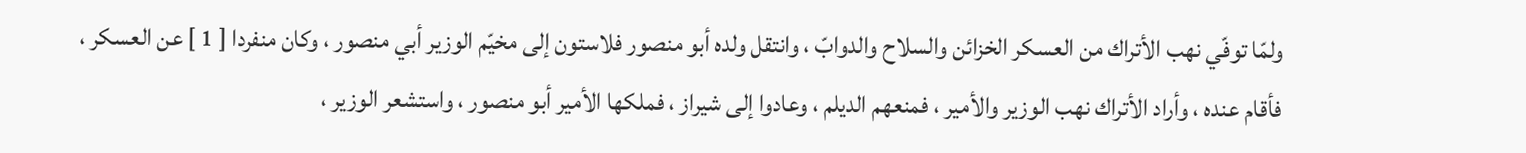ولمّا توفّي نهب الأتراك من العسكر الخزائن والسلاح والدوابّ ، وانتقل ولده أبو منصور فلاستون إلى مخيّم الوزير أبي منصور ، وكان منفردا [ 1 ] عن العسكر ، فأقام عنده ، وأراد الأتراك نهب الوزير والأمير ، فمنعهم الديلم ، وعادوا إلى شيراز ، فملكها الأمير أبو منصور ، واستشعر الوزير ،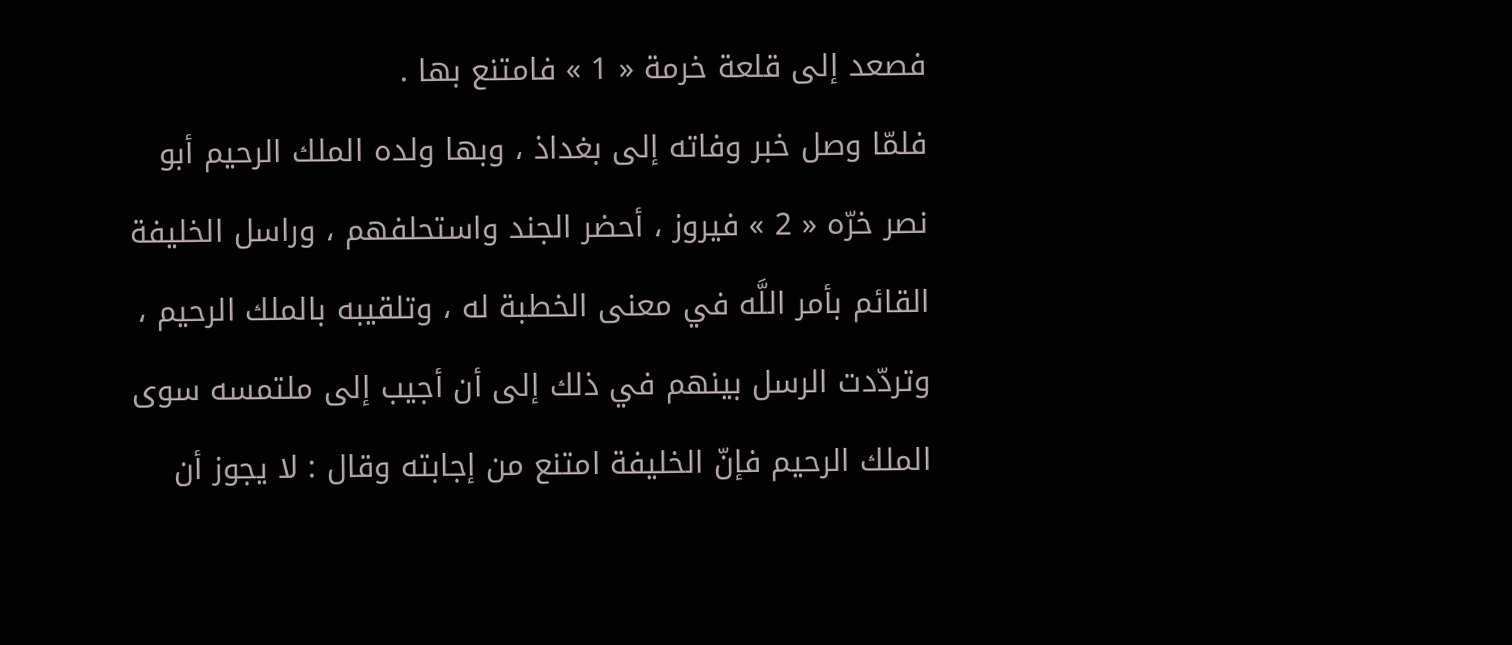فصعد إلى قلعة خرمة « 1 » فامتنع بها .
فلمّا وصل خبر وفاته إلى بغداذ ، وبها ولده الملك الرحيم أبو نصر خرّه « 2 » فيروز ، أحضر الجند واستحلفهم ، وراسل الخليفة القائم بأمر اللَّه في معنى الخطبة له ، وتلقيبه بالملك الرحيم ، وتردّدت الرسل بينهم في ذلك إلى أن أجيب إلى ملتمسه سوى الملك الرحيم فإنّ الخليفة امتنع من إجابته وقال : لا يجوز أن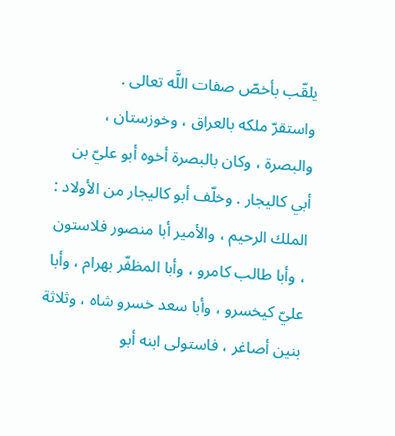يلقّب بأخصّ صفات اللَّه تعالى .
واستقرّ ملكه بالعراق ، وخوزستان ، والبصرة ، وكان بالبصرة أخوه أبو عليّ بن أبي كاليجار . وخلّف أبو كاليجار من الأولاد : الملك الرحيم ، والأمير أبا منصور فلاستون ، وأبا طالب كامرو ، وأبا المظفّر بهرام ، وأبا عليّ كيخسرو ، وأبا سعد خسرو شاه ، وثلاثة بنين أصاغر ، فاستولى ابنه أبو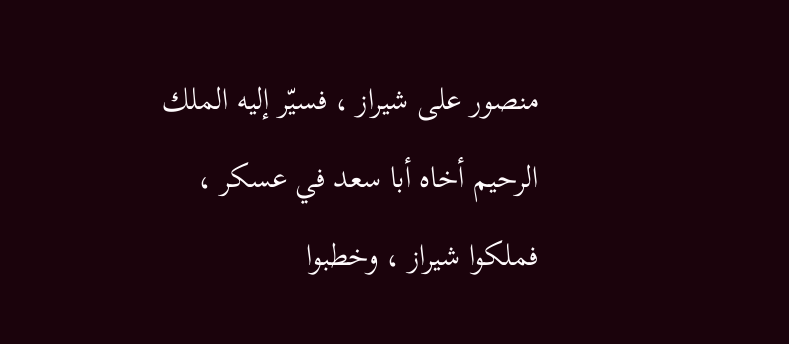منصور على شيراز ، فسيّر إليه الملك الرحيم أخاه أبا سعد في عسكر ، فملكوا شيراز ، وخطبوا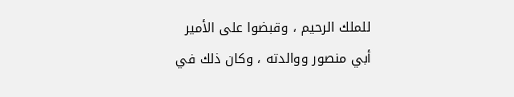للملك الرحيم ، وقبضوا على الأمير أبي منصور ووالدته ، وكان ذلك في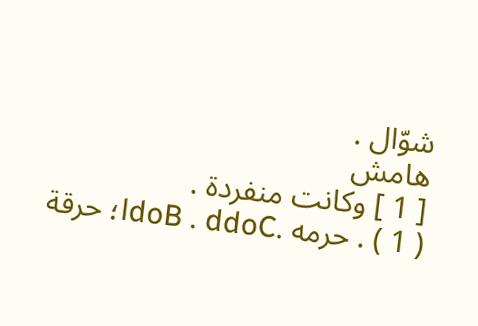شوّال .
هامش
[ 1 ] وكانت منفردة .
( 1 ) . حرمه .ldoB . ddoC؛ حرقة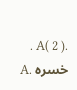.A( 2 ) . خسره .A